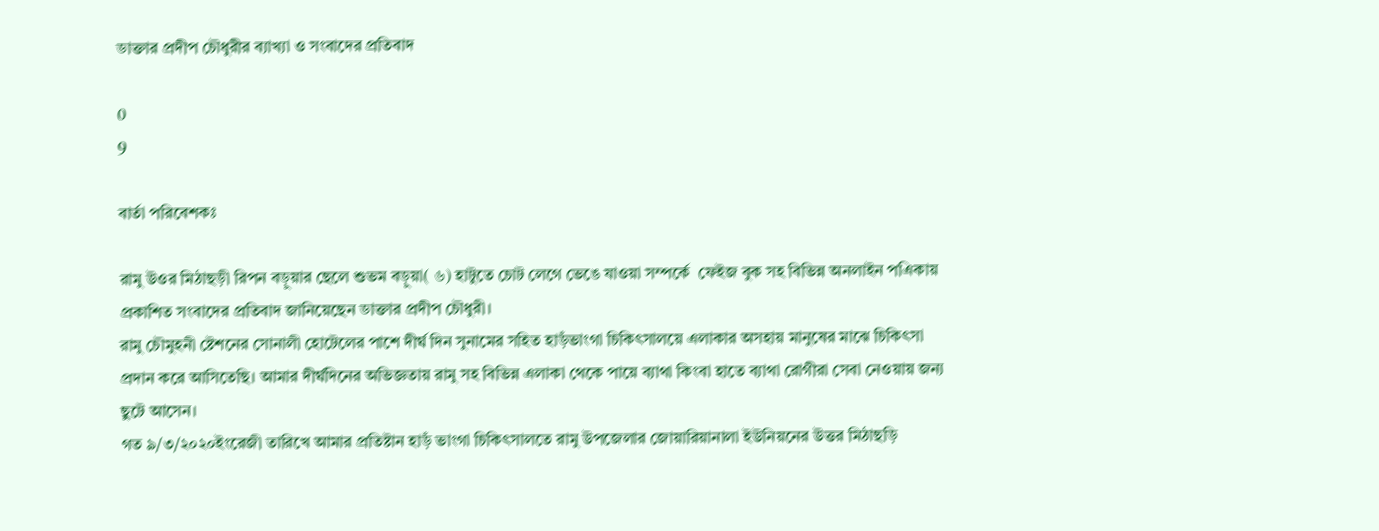ডাক্তার প্রদীপ চৌধুরীর ব্যাখ্যা ও সংবাদের প্রতিবাদ

0
9

বার্তা পরিবেশকঃ

রামু উওর মিঠাছড়ী রিপন বড়ুয়ার ছেলে শুভম বড়ুয়া( ৬) হাটুতে চোট লেগে ভেঙে যাওয়া সম্পর্কে  ফেইজ বুক সহ বিভিন্ন অনলাইন পএিকায়  প্রকাশিত সংবাদের প্রতিবাদ জানিয়েছেন ডাক্তার প্রদীপ চৌধুরী।
রামু চৌমুহনী ষ্টেশনের সোনালী হোটেলের পাশে দীর্ঘ দিন সুনামের সহিত হাড়ঁভাংগা চিকিৎসালয়ে এলাকার অসহায় মানুষের মাঝে চিকিৎসা প্রদান করে আসিতেছি। আমার দীর্ঘদিনের অভিজ্ঞতায় রামু সহ বিভিন্ন এলাকা থেকে পায়ে ব্যাথা কিংবা হাতে ব্যাথা রোগীরা সেবা নেওয়ায় জন্য ছুটে আসেন।
গত ৯/৩/২০২০ইংরেজী তারিখে আমার প্রতিষ্টান হাড়ঁ ভাংগা চিকিৎসালতে রামু উপজেলার জোয়ারিয়ানালা ইউনিয়নের উত্তর মিঠাছড়ি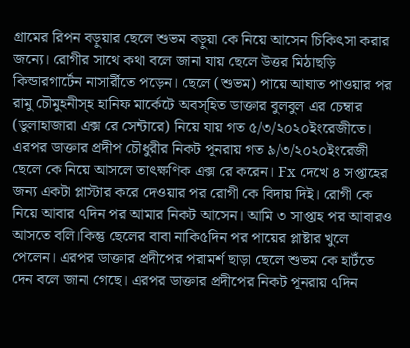গ্রামের রিপন বড়ুয়ার ছেলে শুভম বড়ুয়া কে নিয়ে আসেন চিকিৎসা করার জন্যে। রোগীর সাথে কথা বলে জানা যায় ছেলে উত্তর মিঠাছড়ি কিন্ডারগার্টেন নাসার্রীতে পড়েন। ছেলে (শুভম) পায়ে আঘাত পাওয়ার পর রামু চৌমুহনীস্হ হানিফ মার্কেটে অবস্হিত ডাক্তার বুলবুল এর চেম্বার (ডুলাহাজারা এক্স রে সেন্টারে) নিয়ে যায় গত ৫/৩/২০২০ইংরেজীতে।
এরপর ডাক্তার প্রদীপ চৌধুরীর নিকট পূনরায় গত ৯/৩/২০২০ইংরেজী ছেলে কে নিয়ে আসলে তাৎক্ষণিক এক্স রে করেন। Fx দেখে ৪ সপ্তাহের জন্য একটা প্লাস্টার করে দেওয়ার পর রোগী কে বিদায় দিই। রোগী কে নিয়ে আবার ৭দিন পর আমার নিকট আসেন। আমি ৩ সাপ্তাহ পর আবারও আসতে বলি।কিন্তু ছেলের বাবা নাকি৫দিন পর পায়ের প্লাষ্টার খুলে পেলেন। এরপর ডাক্তার প্রদীপের পরামর্শ ছাড়া ছেলে শুভম কে হাটঁতে দেন বলে জানা গেছে। এরপর ডাক্তার প্রদীপের নিকট পূনরায় ৭দিন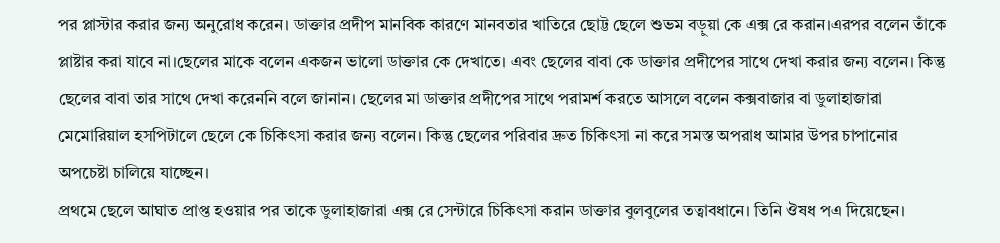পর প্লাস্টার করার জন্য অনুরোধ করেন। ডাক্তার প্রদীপ মানবিক কারণে মানবতার খাতিরে ছোট্ট ছেলে শুভম বড়ুয়া কে এক্স রে করান।এরপর বলেন তাঁকে প্লাষ্টার করা যাবে না।ছেলের মাকে বলেন একজন ভালো ডাক্তার কে দেখাতে। এবং ছেলের বাবা কে ডাক্তার প্রদীপের সাথে দেখা করার জন্য বলেন। কিন্তু ছেলের বাবা তার সাথে দেখা করেননি বলে জানান। ছেলের মা ডাক্তার প্রদীপের সাথে পরামর্শ করতে আসলে বলেন কক্সবাজার বা ডুলাহাজারা মেমোরিয়াল হসপিটালে ছেলে কে চিকিৎসা করার জন্য বলেন। কিন্তু ছেলের পরিবার দ্রুত চিকিৎসা না করে সমস্ত অপরাধ আমার উপর চাপানোর অপচেষ্টা চালিয়ে যাচ্ছেন।
প্রথমে ছেলে আঘাত প্রাপ্ত হওয়ার পর তাকে ডুলাহাজারা এক্স রে সেন্টারে চিকিৎসা করান ডাক্তার বুলবুলের তত্বাবধানে। তিনি ঔষধ পএ দিয়েছেন।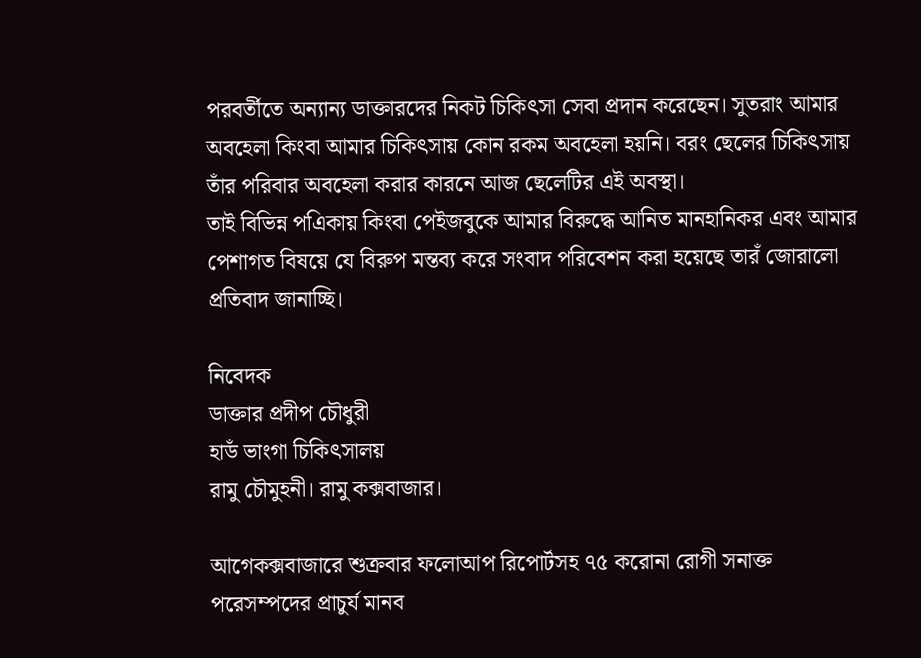পরবর্তীতে অন্যান্য ডাক্তারদের নিকট চিকিৎসা সেবা প্রদান করেছেন। সুতরাং আমার অবহেলা কিংবা আমার চিকিৎসায় কোন রকম অবহেলা হয়নি। বরং ছেলের চিকিৎসায় তাঁর পরিবার অবহেলা করার কারনে আজ ছেলেটির এই অবস্থা।
তাই বিভিন্ন পএিকায় কিংবা পেইজবুকে আমার বিরুদ্ধে আনিত মানহানিকর এবং আমার পেশাগত বিষয়ে যে বিরুপ মন্তব্য করে সংবাদ পরিবেশন করা হয়েছে তারঁ জোরালো প্রতিবাদ জানাচ্ছি।

নিবেদক
ডাক্তার প্রদীপ চৌধুরী
হাডঁ ভাংগা চিকিৎসালয়
রামু চৌমুহনী। রামু কক্সবাজার।

আগেকক্সবাজারে শুক্রবার ফলোআপ রিপোর্টসহ ৭৫ করোনা রোগী সনাক্ত
পরেসম্পদের প্রাচুর্য মানব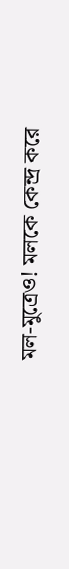মল-মুত্রেও! মলকে কেন্দ্র করে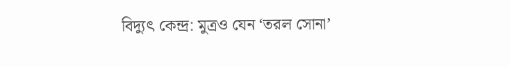বিদ্যুৎ কেন্দ্র: মুত্রও যেন ‘তরল সোনা’